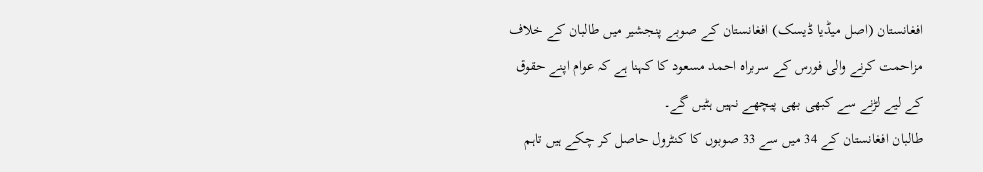افغانستان (اصل میڈیا ڈیسک) افغانستان کے صوبے پنجشیر میں طالبان کے خلاف مزاحمت کرنے والی فورس کے سربراہ احمد مسعود کا کہنا ہے کہ عوام اپنے حقوق کے لیے لڑنے سے کبھی بھی پیچھے نہیں ہٹیں گے۔
طالبان افغانستان کے 34 میں سے 33 صوبوں کا کنٹرول حاصل کر چکے ہیں تاہم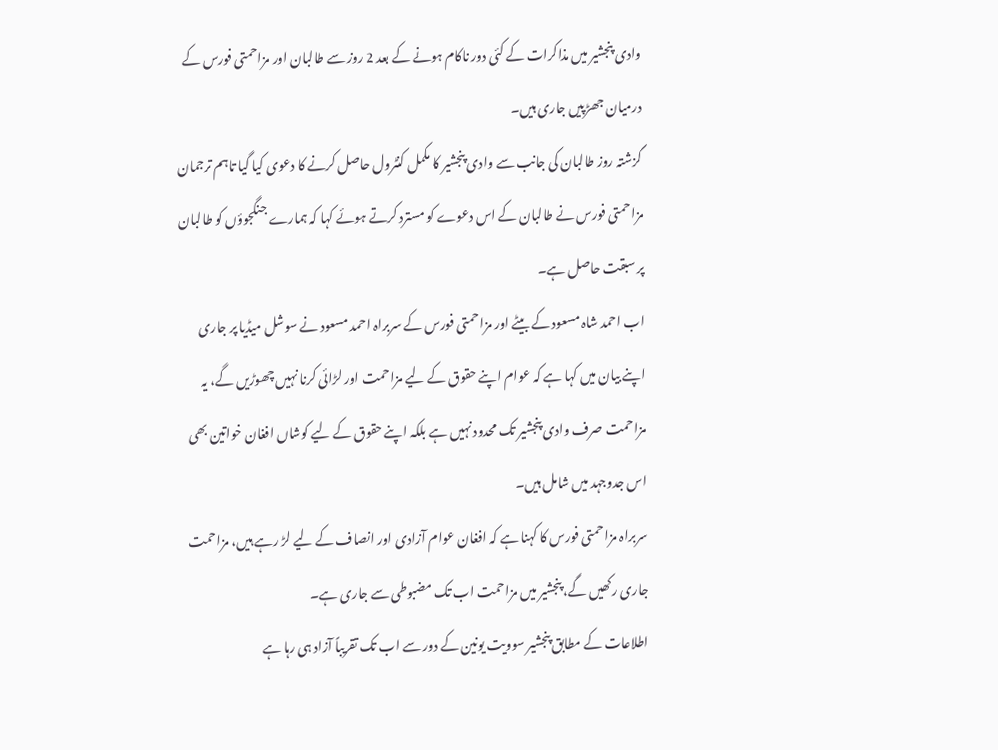وادی پنجشیر میں مذاکرات کے کئی دور ناکام ہونے کے بعد 2 روز سے طالبان اور مزاحمتی فورس کے درمیان جھڑپیں جاری ہیں۔
گزشتہ روز طالبان کی جانب سے وادی پنجشیر کا مکمل کنٹرول حاصل کرنے کا دعوی کیا گیا تاہم ترجمان مزاحمتی فورس نے طالبان کے اس دعوے کو مسترد کرتے ہوئے کہا کہ ہمارے جنگجوؤں کو طالبان پر سبقت حاصل ہے۔
اب احمد شاہ مسعود کے بیٹے اور مزاحمتی فورس کے سربراہ احمد مسعود نے سوشل میڈیا پر جاری اپنے بیان میں کہا ہے کہ عوام اپنے حقوق کے لیے مزاحمت اور لڑائی کرنا نہیں چھوڑیں گے، یہ مزاحمت صرف وادی پنجشیر تک محدود نہیں ہے بلکہ اپنے حقوق کے لیے کوشاں افغان خواتین بھی اس جدوجہد میں شامل ہیں۔
سربراہ مزاحمتی فورس کا کہنا ہے کہ افغان عوام آزادی اور انصاف کے لیے لڑ رہے ہیں، مزاحمت جاری رکھیں گے، پنجشیر میں مزاحمت اب تک مضبوطی سے جاری ہے۔
اطلاعات کے مطابق پنجشیر سوویت یونین کے دور سے اب تک تقریباً آزاد ہی رہا ہے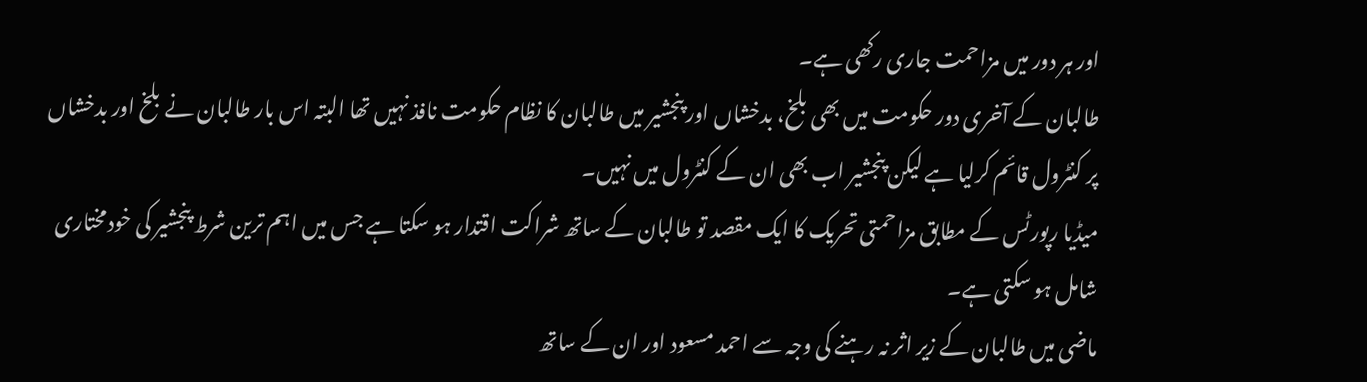اور ہر دور میں مزاحمت جاری رکھی ہے۔
طالبان کے آخری دور حکومت میں بھی بلخ، بدخشاں اور پنجشیر میں طالبان کا نظام حکومت نافذ نہیں تھا البتہ اس بار طالبان نے بلخ اور بدخشاں پر کنٹرول قائم کرلیا ہے لیکن پنجشیر اب بھی ان کے کنٹرول میں نہیں۔
میڈیا رپورٹس کے مطابق مزاحمتی تحریک کا ایک مقصد تو طالبان کے ساتھ شراکت اقتدار ہو سکتا ہے جس میں اہم ترین شرط پنجشیر کی خودمختاری شامل ہو سکتی ہے۔
ماضی میں طالبان کے زیر اثر نہ رہنے کی وجہ سے احمد مسعود اور ان کے ساتھ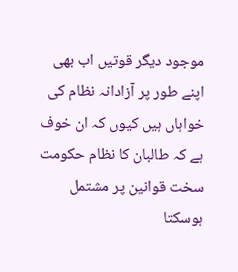موجود دیگر قوتیں اب بھی اپنے طور پر آزادانہ نظام کی خواہاں ہیں کیوں کہ ان خوف ہے کہ طالبان کا نظام حکومت سخت قوانین پر مشتمل ہوسکتا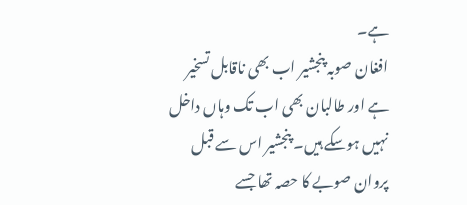ہے۔
افغان صوبہ پنجشیر اب بھی ناقابل تسخیر ہے اور طالبان بھی اب تک وہاں داخل نہیں ہوسکے ہیں۔ پنجشیر اس سے قبل پروان صوبے کا حصہ تھا جسے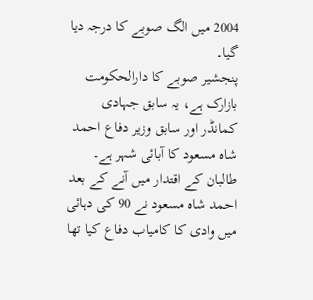2004 میں الگ صوبے کا درجہ دیا گیا۔
پنجشیر صوبے کا دارالحکومت بازارک ہے، یہ سابق جہادی کمانڈر اور سابق وزیر دفاع احمد شاہ مسعود کا آبائی شہر ہے۔
طالبان کے اقتدار میں آنے کے بعد احمد شاہ مسعود نے 90 کی دہائی میں وادی کا کامیاب دفاع کیا تھا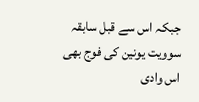جبکہ اس سے قبل سابقہ سوویت یونین کی فوج بھی اس وادی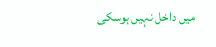میں داخل نہیں ہوسکی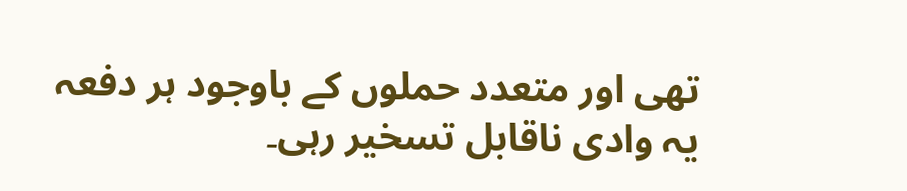تھی اور متعدد حملوں کے باوجود ہر دفعہ یہ وادی ناقابل تسخیر رہی۔